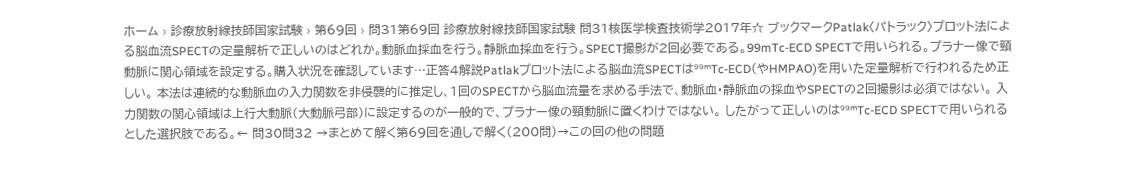ホーム › 診療放射線技師国家試験 › 第69回 › 問31第69回 診療放射線技師国家試験 問31核医学検査技術学2017年☆ ブックマークPatlak〈パトラック〉プロット法による脳血流SPECTの定量解析で正しいのはどれか。動脈血採血を行う。静脈血採血を行う。SPECT撮影が2回必要である。99mTc-ECD SPECTで用いられる。プラナー像で頸動脈に関心領域を設定する。購入状況を確認しています…正答4解説Patlakプロット法による脳血流SPECTは⁹⁹ᵐTc-ECD(やHMPAO)を用いた定量解析で行われるため正しい。 本法は連続的な動脈血の入力関数を非侵襲的に推定し、1回のSPECTから脳血流量を求める手法で、動脈血・静脈血の採血やSPECTの2回撮影は必須ではない。 入力関数の関心領域は上行大動脈(大動脈弓部)に設定するのが一般的で、プラナー像の頸動脈に置くわけではない。 したがって正しいのは⁹⁹ᵐTc-ECD SPECTで用いられるとした選択肢である。← 問30問32 →まとめて解く第69回を通しで解く(200問)→この回の他の問題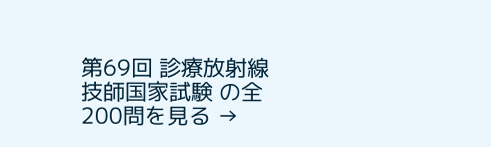第69回 診療放射線技師国家試験 の全200問を見る →